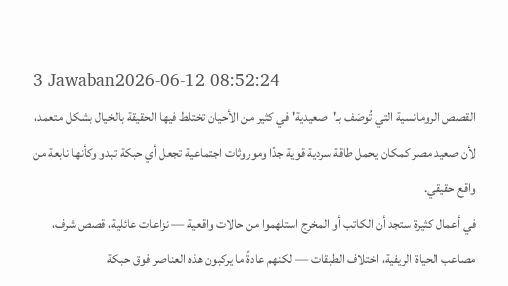3 Jawaban2026-06-12 08:52:24
القصص الرومانسية التي تُوصَف بـ'صعيدية' في كثير من الأحيان تختلط فيها الحقيقة بالخيال بشكل متعمد، لأن صعيد مصر كمكان يحمل طاقة سردية قوية جدًا وموروثات اجتماعية تجعل أي حبكة تبدو وكأنها نابعة من واقع حقيقي.
في أعمال كثيرة ستجد أن الكاتب أو المخرج استلهموا من حالات واقعية — نزاعات عائلية، قصص شرف، مصاعب الحياة الريفية، اختلاف الطبقات — لكنهم عادةً ما يركبون هذه العناصر فوق حبكة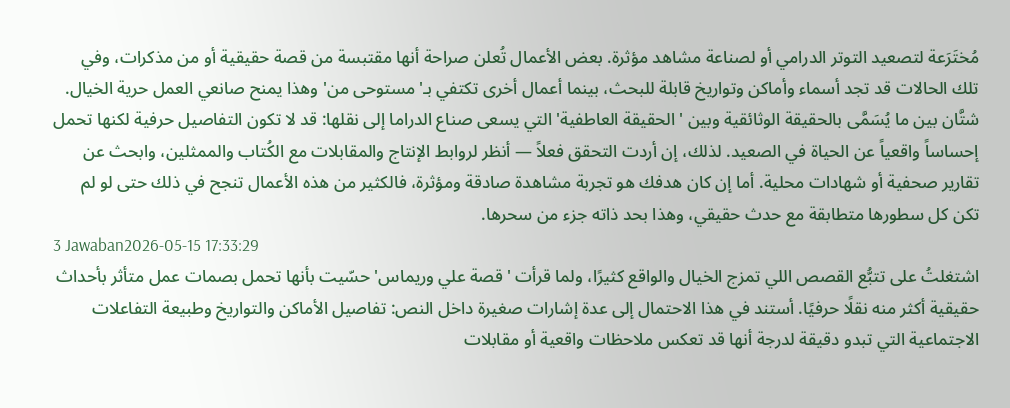مُختَرَعة لتصعيد التوتر الدرامي أو لصناعة مشاهد مؤثرة. بعض الأعمال تُعلن صراحة أنها مقتبسة من قصة حقيقية أو من مذكرات، وفي تلك الحالات قد تجد أسماء وأماكن وتواريخ قابلة للبحث، بينما أعمال أخرى تكتفي بـ'مستوحى من' وهذا يمنح صانعي العمل حرية الخيال.
شتَّان بين ما يُسَمَّى بالحقيقة الوثائقية وبين 'الحقيقة العاطفية' التي يسعى صناع الدراما إلى نقلها: قد لا تكون التفاصيل حرفية لكنها تحمل إحساساً واقعياً عن الحياة في الصعيد. لذلك، إن أردت التحقق فعلاً — أنظر لروابط الإنتاج والمقابلات مع الكُتاب والممثلين، وابحث عن تقارير صحفية أو شهادات محلية. أما إن كان هدفك هو تجربة مشاهدة صادقة ومؤثرة، فالكثير من هذه الأعمال تنجح في ذلك حتى لو لم تكن كل سطورها متطابقة مع حدث حقيقي، وهذا بحد ذاته جزء من سحرها.
3 Jawaban2026-05-15 17:33:29
اشتغلتُ على تتبُّع القصص اللي تمزج الخيال والواقع كثيرًا، ولما قرأت 'قصة علي وريماس' حسّيت بأنها تحمل بصمات عمل متأثر بأحداث حقيقية أكثر منه نقلًا حرفيًا. أستند في هذا الاحتمال إلى عدة إشارات صغيرة داخل النص: تفاصيل الأماكن والتواريخ وطبيعة التفاعلات الاجتماعية التي تبدو دقيقة لدرجة أنها قد تعكس ملاحظات واقعية أو مقابلات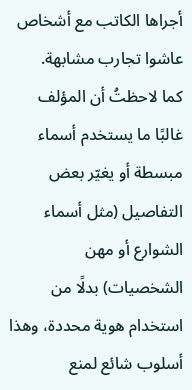أجراها الكاتب مع أشخاص عاشوا تجارب مشابهة.
كما لاحظتُ أن المؤلف غالبًا ما يستخدم أسماء مبسطة أو يغيّر بعض التفاصيل (مثل أسماء الشوارع أو مهن الشخصيات) بدلًا من استخدام هوية محددة، وهذا أسلوب شائع لمنع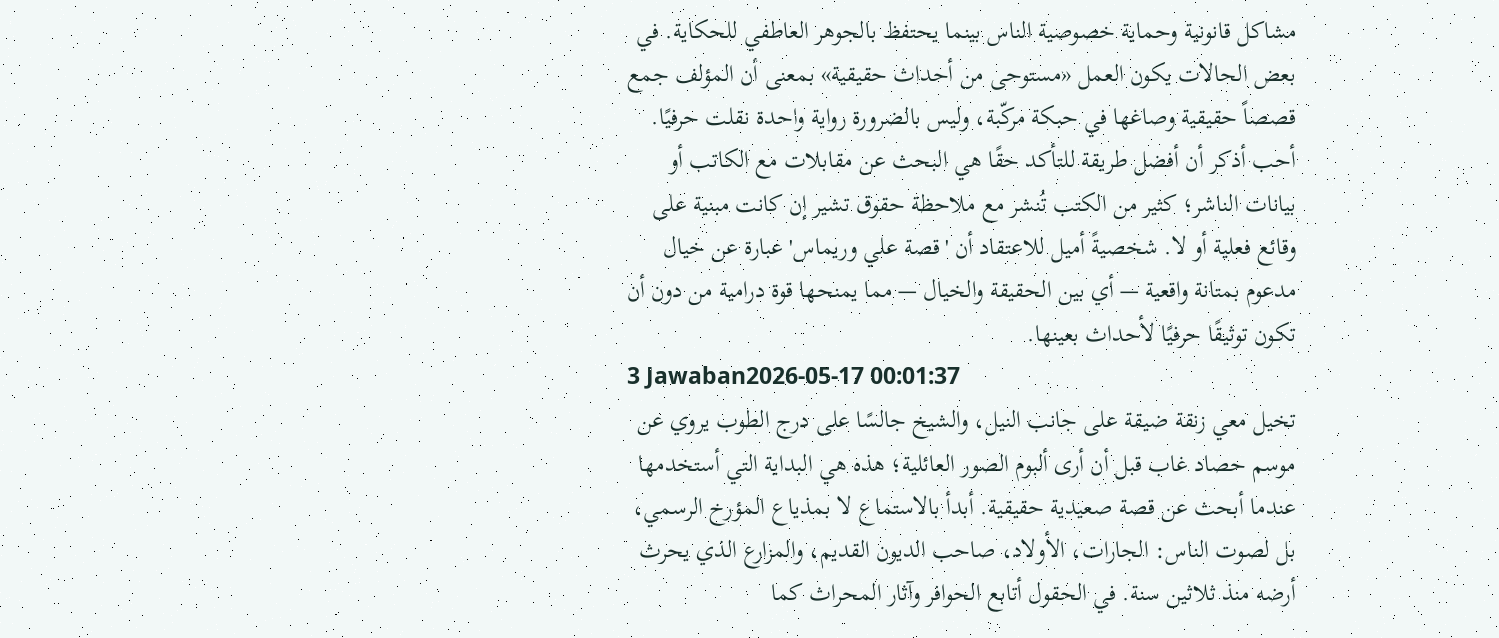مشاكل قانونية وحماية خصوصية الناس بينما يحتفظ بالجوهر العاطفي للحكاية. في بعض الحالات يكون العمل «مستوحى من أحداث حقيقية» بمعنى أن المؤلف جمع قصصاً حقيقية وصاغها في حبكة مركّبة، وليس بالضرورة رواية واحدة نقلت حرفيًا.
أحب أذكر أن أفضل طريقة للتأكد حقًا هي البحث عن مقابلات مع الكاتب أو بيانات الناشر؛ كثير من الكتب تُنشر مع ملاحظة حقوق تشير إن كانت مبنية على وقائع فعلية أو لا. شخصيةً أميل للاعتقاد أن 'قصة علي وريماس' عبارة عن خيال مدعوم بمتانة واقعية — أي بين الحقيقة والخيال — مما يمنحها قوة درامية من دون أن تكون توثيقًا حرفيًا لأحداث بعينها.
3 Jawaban2026-05-17 00:01:37
تخيل معي زنقة ضيقة على جانب النيل، والشيخ جالسًا على درج الطوب يروي عن موسم حصاد غاب قبل أن أرى ألبوم الصور العائلية؛ هذه هي البداية التي أستخدمها عندما أبحث عن قصة صعيدية حقيقية. أبدأ بالاستماع لا بمذياع المؤرخ الرسمي، بل لصوت الناس: الجارات، الأولاد، صاحب الديون القديم، والمزارع الذي يحرث أرضه منذ ثلاثين سنة. في الحقول أتابع الحوافر وآثار المحراث كما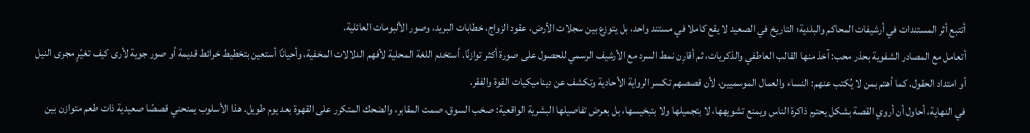أتتبع أثر المستندات في أرشيفات المحاكم والبلدية؛ التاريخ في الصعيد لا يقع كاملا في مستند واحد، بل يتوزع بين سجلات الأرض، عقود الزواج، خطابات البريد، وصور الألبومات العائلية.
أتعامل مع المصادر الشفوية بحذر محب: آخذ منها القالب العاطفي والذكريات، ثم أقارِن نمط السرد مع الأرشيف الرسمي للحصول على صورة أكثر توازنًا. أستخدم اللغة المحلية لأفهم الدلالات المخفية، وأحيانًا أستعين بتخطيط خرائط قديمة أو صور جوية لأرى كيف تغيّرٍ مجرى النيل أو امتداد الحقول. كما أهتم بمن لا يُكتب عنهم: النساء والعمال الموسميين، لأن قصصهم تكسر الرواية الأحادية وتكشف عن ديناميكيات القوة والفقر.
في النهاية، أحاول أن أروي القصة بشكل يحترم ذاكرة الناس ويمنع تشويهها، لا بتجميلها ولا بتبخيسها، بل بعرض تفاصيلها البشرية الواقعية: صخب السوق، صمت المقابر، والضحك المتكرر على القهوة بعد يوم طويل. هذا الأسلوب يمنحني قصصًا صعيدية ذات طعم متوازن بين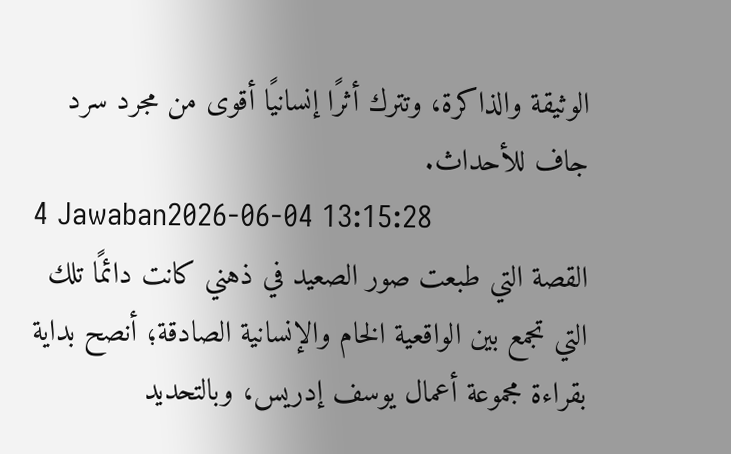الوثيقة والذاكرة، وتترك أثرًا إنسانيًا أقوى من مجرد سرد جاف للأحداث.
4 Jawaban2026-06-04 13:15:28
القصة التي طبعت صور الصعيد في ذهني كانت دائمًا تلك التي تجمع بين الواقعية الخام والإنسانية الصادقة؛ أنصح بداية بقراءة مجموعة أعمال يوسف إدريس، وبالتحديد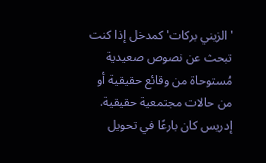'الزيني بركات' كمدخل إذا كنت تبحث عن نصوص صعيدية مُستوحاة من وقائع حقيقية أو من حالات مجتمعية حقيقية.
إدريس كان بارعًا في تحويل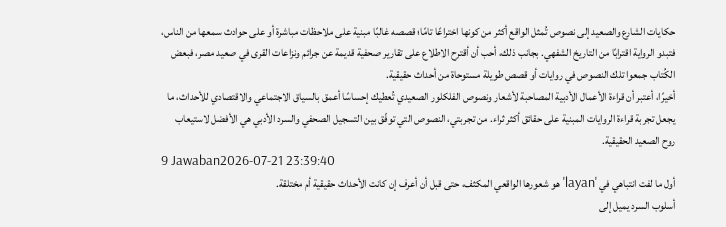حكايات الشارع والصعيد إلى نصوص تُمثل الواقع أكثر من كونها اختراعًا تامًا؛ قصصه غالبًا مبنية على ملاحظات مباشرة أو على حوادث سمعها من الناس، فتبدو الرواية اقترابًا من التاريخ الشفهي. بجانب ذلك، أحب أن أقترح الاطلاع على تقارير صحفية قديمة عن جرائم ونزاعات القرى في صعيد مصر، فبعض الكُتاب جمعوا تلك النصوص في روايات أو قصص طويلة مستوحاة من أحداث حقيقية.
أخيرًا، أعتبر أن قراءة الأعمال الأدبية المصاحبة لأشعار ونصوص الفلكلور الصعيدي تُعطيك إحساسًا أعمق بالسياق الاجتماعي والاقتصادي للأحداث، ما يجعل تجربة قراءة الروايات المبنية على حقائق أكثر ثراء. من تجربتي، النصوص التي توفّق بين التسجيل الصحفي والسرد الأدبي هي الأفضل لاستيعاب روح الصعيد الحقيقية.
9 Jawaban2026-07-21 23:39:40
أول ما لفت انتباهي في 'layan' هو شعورها الواقعي المكثف، حتى قبل أن أعرف إن كانت الأحداث حقيقية أم مختلقة.
أسلوب السرد يميل إلى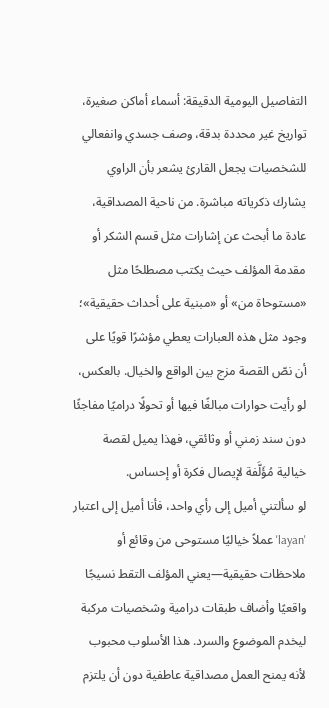التفاصيل اليومية الدقيقة: أسماء أماكن صغيرة، تواريخ غير محددة بدقة، وصف جسدي وانفعالي للشخصيات يجعل القارئ يشعر بأن الراوي يشارك ذكرياته مباشرة. من ناحية المصداقية، عادة ما أبحث عن إشارات مثل قسم الشكر أو مقدمة المؤلف حيث يكتب مصطلحًا مثل «مستوحاة من» أو «مبنية على أحداث حقيقية»؛ وجود مثل هذه العبارات يعطي مؤشرًا قويًا على أن نصّ القصة مزج بين الواقع والخيال. بالعكس، لو رأيت حوارات مبالغًا فيها أو تحولًا دراميًا مفاجئًا دون سند زمني أو وثائقي، فهذا يميل لقصة خيالية مُؤَلَّفة لإيصال فكرة أو إحساس.
لو سألتني أميل إلى رأي واحد، فأنا أميل إلى اعتبار 'layan' عملاً خياليًا مستوحى من وقائع أو ملاحظات حقيقية—يعني المؤلف التقط نسيجًا واقعيًا وأضاف طبقات درامية وشخصيات مركبة ليخدم الموضوع والسرد. هذا الأسلوب محبوب لأنه يمنح العمل مصداقية عاطفية دون أن يلتزم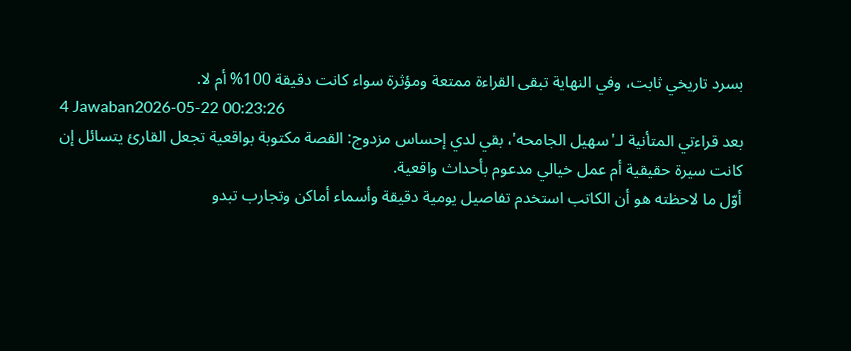بسرد تاريخي ثابت، وفي النهاية تبقى القراءة ممتعة ومؤثرة سواء كانت دقيقة 100% أم لا.
4 Jawaban2026-05-22 00:23:26
بعد قراءتي المتأنية لـ'سهيل الجامحه'، بقي لدي إحساس مزدوج: القصة مكتوبة بواقعية تجعل القارئ يتسائل إن كانت سيرة حقيقية أم عمل خيالي مدعوم بأحداث واقعية.
أوّل ما لاحظته هو أن الكاتب استخدم تفاصيل يومية دقيقة وأسماء أماكن وتجارب تبدو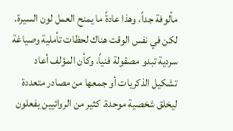مألوفة جداً، وهذا عادةً ما يمنح العمل لون السيرة. لكن في نفس الوقت هناك لحظات تأملية وصياغة سردية تبدو مصقولة فنياً، وكأن المؤلف أعاد تشكيل الذكريات أو جمعها من مصادر متعددة ليخلق شخصية موحدة. كثير من الروائيين يفعلون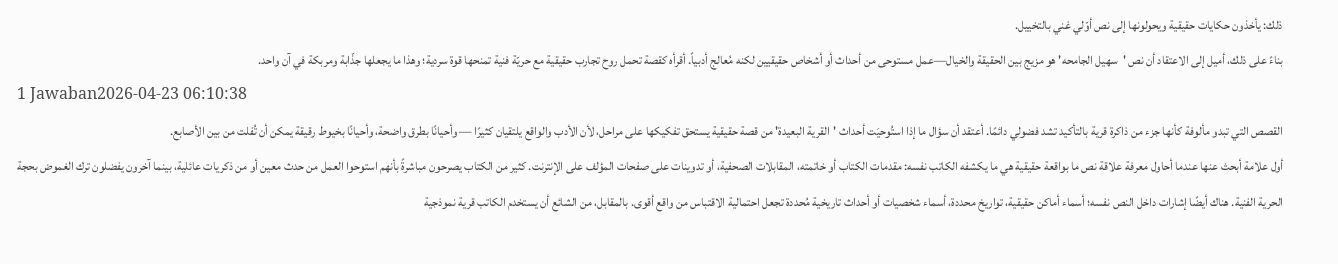ذلك: يأخذون حكايات حقيقية ويحولونها إلى نص أوّلي غني بالتخييل.
بناءً على ذلك، أميل إلى الاعتقاد أن نص 'سهيل الجامحه' هو مزيج بين الحقيقة والخيال—عمل مستوحى من أحداث أو أشخاص حقيقيين لكنه مُعالج أدبياً. أقرأه كقصة تحمل روح تجارب حقيقية مع حريّة فنية تمنحها قوة سردية؛ وهذا ما يجعلها جذّابة ومربكة في آن واحد.
1 Jawaban2026-04-23 06:10:38
القصص التي تبدو مألوفة كأنها جزء من ذاكرة قرية بالتأكيد تشد فضولي دائمًا. أعتقد أن سؤال ما إذا استُوحيَت أحداث 'القرية البعيدة' من قصة حقيقية يستحق تفكيكها على مراحل، لأن الأدب والواقع يلتقيان كثيرًا — وأحيانًا بطرق واضحة، وأحيانًا بخيوط رقيقة يمكن أن تُفلت من بين الأصابع.
أول علامة أبحث عنها عندما أحاول معرفة علاقة نص ما بواقعة حقيقية هي ما يكشفه الكاتب نفسه: مقدمات الكتاب أو خاتمته، المقابلات الصحفية، أو تدوينات على صفحات المؤلف على الإنترنت. كثير من الكتاب يصرحون مباشرةً بأنهم استوحوا العمل من حدث معين أو من ذكريات عائلية، بينما آخرون يفضلون ترك الغموض بحجة الحرية الفنية. هناك أيضًا إشارات داخل النص نفسه؛ أسماء أماكن حقيقية، تواريخ محددة، أسماء شخصيات أو أحداث تاريخية مُحددة تجعل احتمالية الاقتباس من واقع أقوى. بالمقابل، من الشائع أن يستخدم الكاتب قرية نموذجية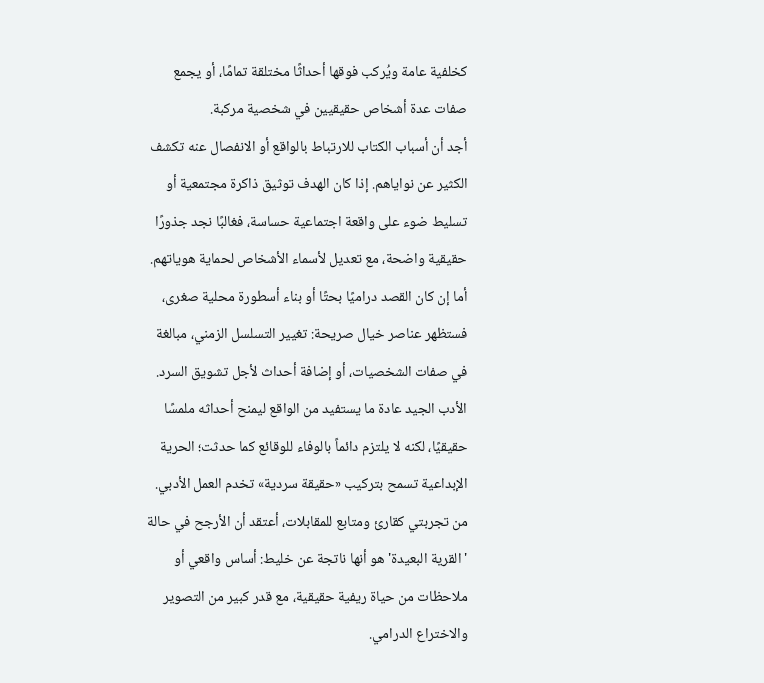كخلفية عامة ويُركب فوقها أحداثًا مختلقة تمامًا، أو يجمع صفات عدة أشخاص حقيقيين في شخصية مركبة.
أجد أن أسباب الكتاب للارتباط بالواقع أو الانفصال عنه تكشف الكثير عن نواياهم. إذا كان الهدف توثيق ذاكرة مجتمعية أو تسليط ضوء على واقعة اجتماعية حساسة، فغالبًا نجد جذورًا حقيقية واضحة، مع تعديل لأسماء الأشخاص لحماية هوياتهم. أما إن كان القصد دراميًا بحتًا أو بناء أسطورة محلية صغرى، فستظهر عناصر خيال صريحة: تغيير التسلسل الزمني، مبالغة في صفات الشخصيات، أو إضافة أحداث لأجل تشويق السرد. الأدب الجيد عادة ما يستفيد من الواقع ليمنح أحداثه ملمسًا حقيقيًا، لكنه لا يلتزم دائماً بالوفاء للوقائع كما حدثت؛ الحرية الإبداعية تسمح بتركيب «حقيقة سردية» تخدم العمل الأدبي.
من تجربتي كقارئ ومتابع للمقابلات، أعتقد أن الأرجح في حالة 'القرية البعيدة' هو أنها ناتجة عن خليط: أساس واقعي أو ملاحظات من حياة ريفية حقيقية، مع قدر كبير من التصوير والاختراع الدرامي.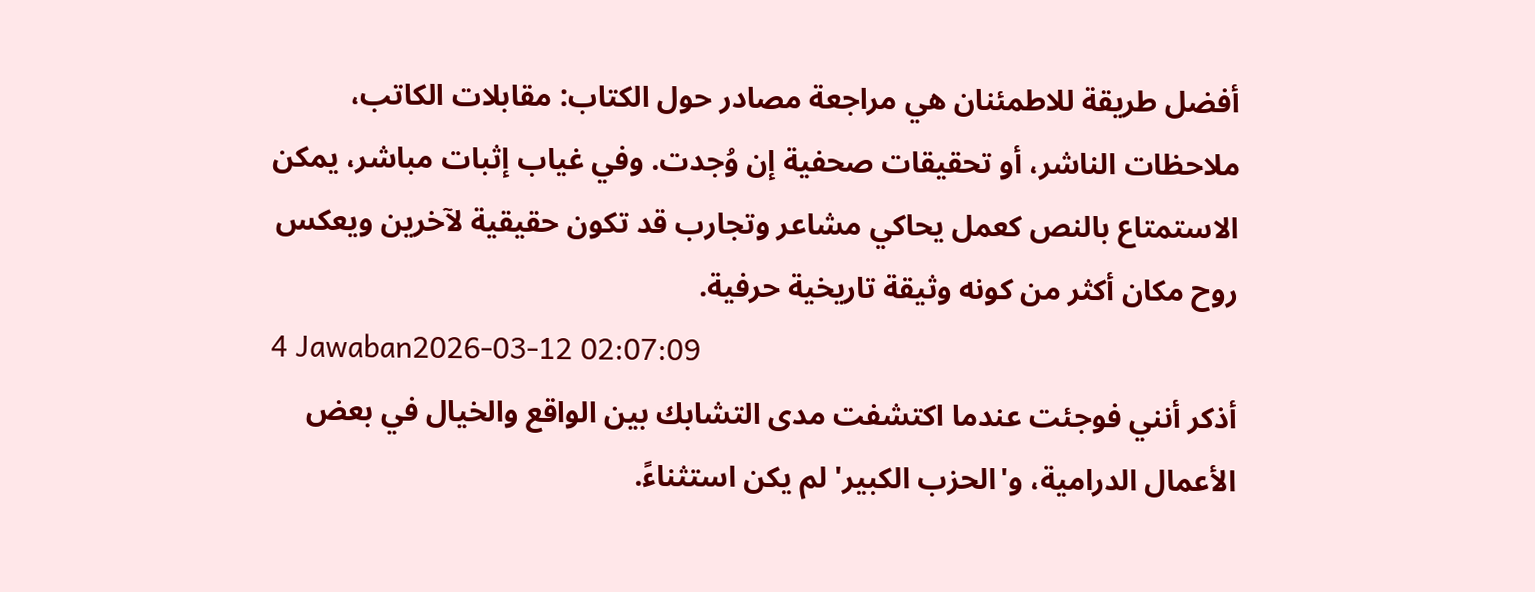أفضل طريقة للاطمئنان هي مراجعة مصادر حول الكتاب: مقابلات الكاتب، ملاحظات الناشر، أو تحقيقات صحفية إن وُجدت. وفي غياب إثبات مباشر، يمكن الاستمتاع بالنص كعمل يحاكي مشاعر وتجارب قد تكون حقيقية لآخرين ويعكس روح مكان أكثر من كونه وثيقة تاريخية حرفية.
4 Jawaban2026-03-12 02:07:09
أذكر أنني فوجئت عندما اكتشفت مدى التشابك بين الواقع والخيال في بعض الأعمال الدرامية، و'الحزب الكبير' لم يكن استثناءً.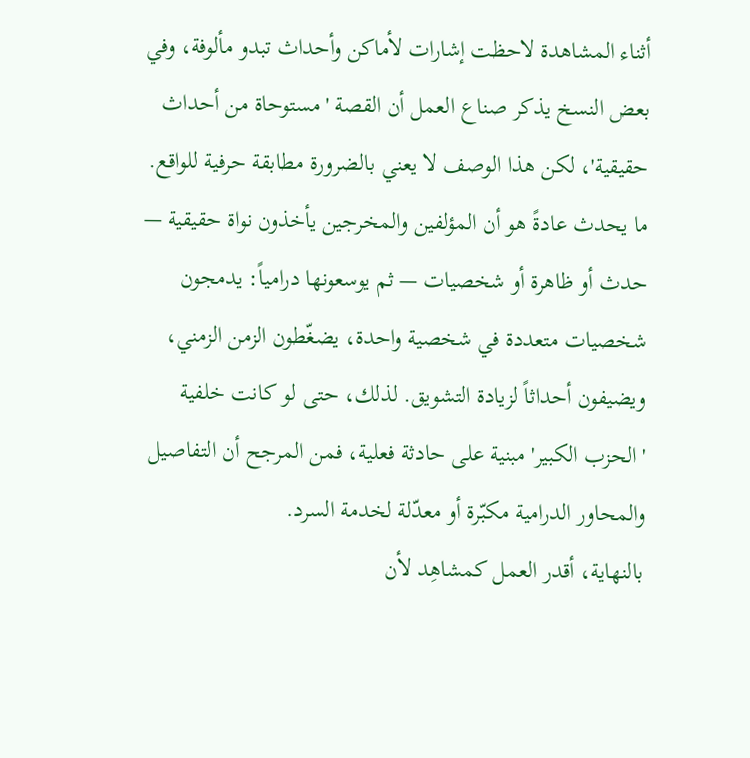أثناء المشاهدة لاحظت إشارات لأماكن وأحداث تبدو مألوفة، وفي بعض النسخ يذكر صناع العمل أن القصة 'مستوحاة من أحداث حقيقية'، لكن هذا الوصف لا يعني بالضرورة مطابقة حرفية للواقع.
ما يحدث عادةً هو أن المؤلفين والمخرجين يأخذون نواة حقيقية — حدث أو ظاهرة أو شخصيات — ثم يوسعونها درامياً: يدمجون شخصيات متعددة في شخصية واحدة، يضغّطون الزمن الزمني، ويضيفون أحداثاً لزيادة التشويق. لذلك، حتى لو كانت خلفية 'الحزب الكبير' مبنية على حادثة فعلية، فمن المرجح أن التفاصيل والمحاور الدرامية مكبّرة أو معدّلة لخدمة السرد.
بالنهاية، أقدر العمل كمشاهِد لأن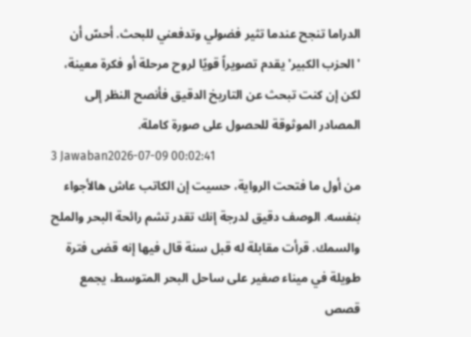الدراما تنجح عندما تثير فضولي وتدفعني للبحث. أحسّ أن 'الحزب الكبير' يقدم تصويراً قويًا لروح مرحلة أو فكرة معينة، لكن إن كنت تبحث عن التاريخ الدقيق فأنصح النظر إلى المصادر الموثوقة للحصول على صورة كاملة.
3 Jawaban2026-07-09 00:02:41
من أول ما فتحت الرواية، حسيت إن الكاتب عاش هالأجواء بنفسه. الوصف دقيق لدرجة إنك تقدر تشم رائحة البحر والملح والسمك. قرأت مقابلة له قبل سنة قال فيها إنه قضى فترة طويلة في ميناء صغير على ساحل البحر المتوسط، يجمع قصص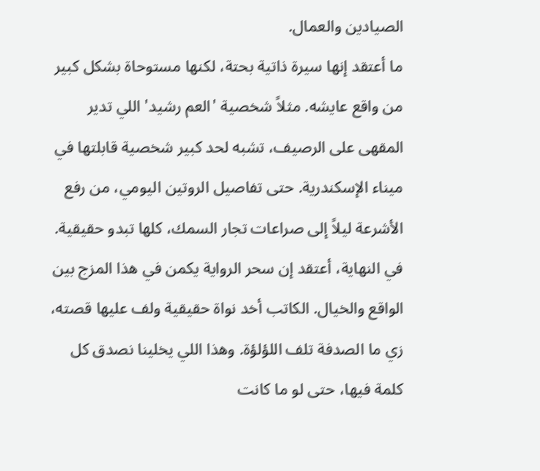الصيادين والعمال.
ما أعتقد إنها سيرة ذاتية بحتة، لكنها مستوحاة بشكل كبير من واقع عايشه. مثلاً شخصية 'العم رشيد' اللي تدير المقهى على الرصيف، تشبه لحد كبير شخصية قابلتها في ميناء الإسكندرية. حتى تفاصيل الروتين اليومي، من رفع الأشرعة ليلاً إلى صراعات تجار السمك، كلها تبدو حقيقية.
في النهاية، أعتقد إن سحر الرواية يكمن في هذا المزج بين الواقع والخيال. الكاتب أخد نواة حقيقية ولف عليها قصته، زي ما الصدفة تلف اللؤلؤة. وهذا اللي يخلينا نصدق كل كلمة فيها، حتى لو ما كانت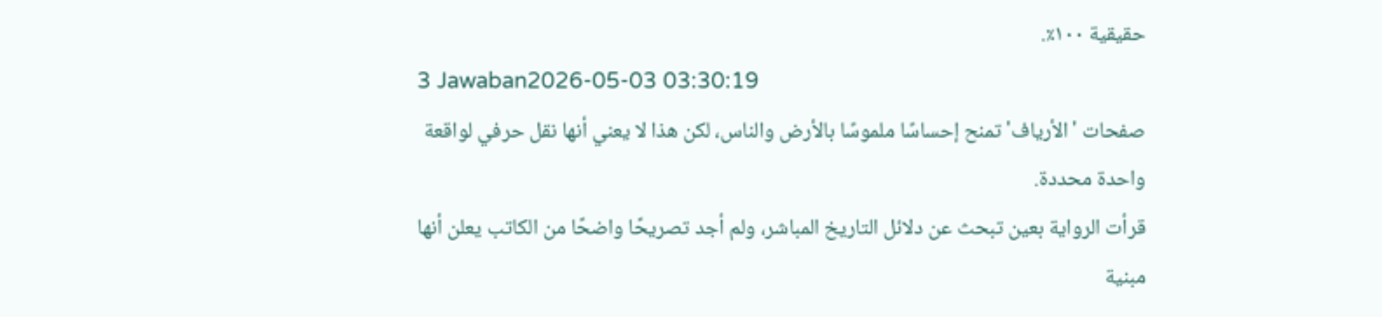حقيقية ١٠٠٪.
3 Jawaban2026-05-03 03:30:19
صفحات 'الأرياف' تمنح إحساسًا ملموسًا بالأرض والناس، لكن هذا لا يعني أنها نقل حرفي لواقعة واحدة محددة.
قرأت الرواية بعين تبحث عن دلائل التاريخ المباشر، ولم أجد تصريحًا واضحًا من الكاتب يعلن أنها مبنية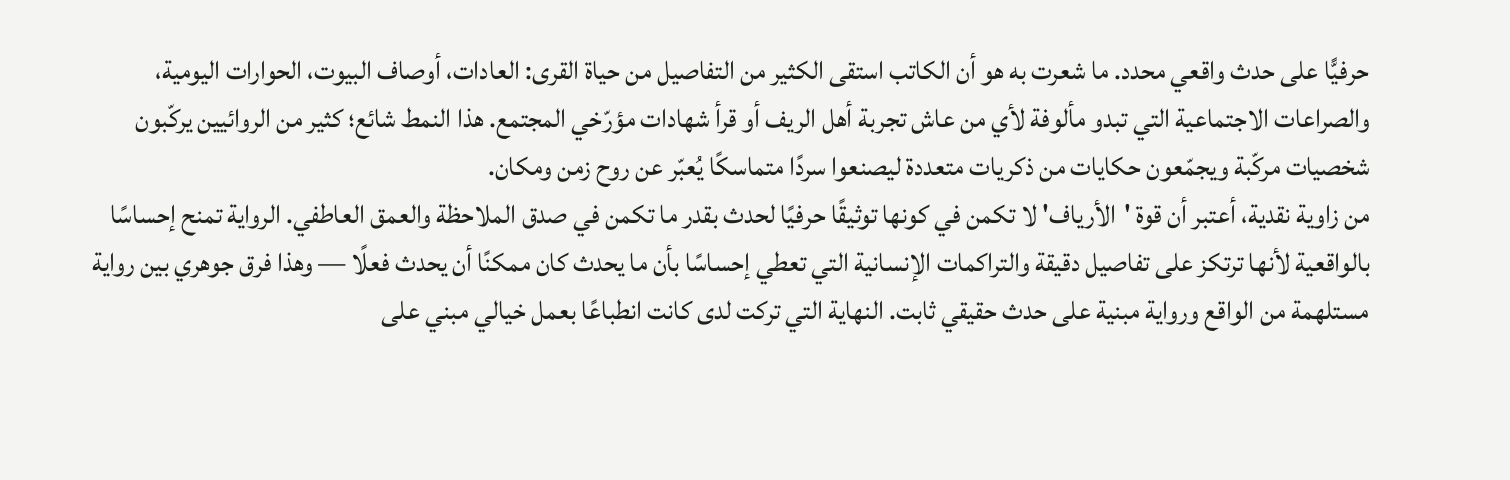حرفيًّا على حدث واقعي محدد. ما شعرت به هو أن الكاتب استقى الكثير من التفاصيل من حياة القرى: العادات، أوصاف البيوت، الحوارات اليومية، والصراعات الاجتماعية التي تبدو مألوفة لأي من عاش تجربة أهل الريف أو قرأ شهادات مؤرّخي المجتمع. هذا النمط شائع؛ كثير من الروائيين يركّبون شخصيات مركّبة ويجمّعون حكايات من ذكريات متعددة ليصنعوا سردًا متماسكًا يُعبّر عن روح زمن ومكان.
من زاوية نقدية، أعتبر أن قوة 'الأرياف' لا تكمن في كونها توثيقًا حرفيًا لحدث بقدر ما تكمن في صدق الملاحظة والعمق العاطفي. الرواية تمنح إحساسًا بالواقعية لأنها ترتكز على تفاصيل دقيقة والتراكمات الإنسانية التي تعطي إحساسًا بأن ما يحدث كان ممكنًا أن يحدث فعلًا — وهذا فرق جوهري بين رواية مستلهمة من الواقع ورواية مبنية على حدث حقيقي ثابت. النهاية التي تركت لدى كانت انطباعًا بعمل خيالي مبني على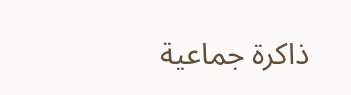ذاكرة جماعية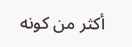أكثر من كونه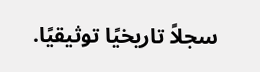سجلاً تاريخيًا توثيقيًا.